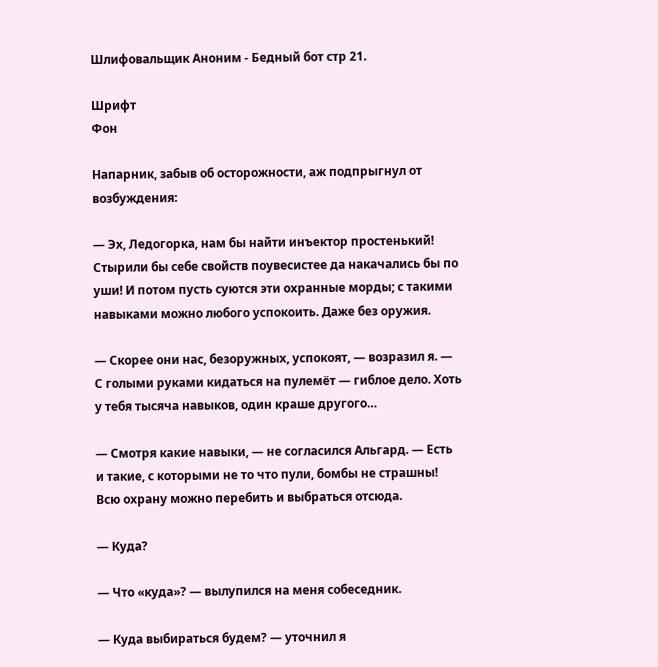Шлифовальщик Аноним - Бедный бот стр 21.

Шрифт
Фон

Напарник, забыв об осторожности, аж подпрыгнул от возбуждения:

— Эх, Ледогорка, нам бы найти инъектор простенький! Стырили бы себе свойств поувесистее да накачались бы по уши! И потом пусть суются эти охранные морды; с такими навыками можно любого успокоить. Даже без оружия.

— Скорее они нас, безоружных, успокоят, — возразил я. — С голыми руками кидаться на пулемёт — гиблое дело. Хоть у тебя тысяча навыков, один краше другого…

— Смотря какие навыки, — не согласился Альгард. — Есть и такие, с которыми не то что пули, бомбы не страшны! Всю охрану можно перебить и выбраться отсюда.

— Куда?

— Что «куда»? — вылупился на меня собеседник.

— Куда выбираться будем? — уточнил я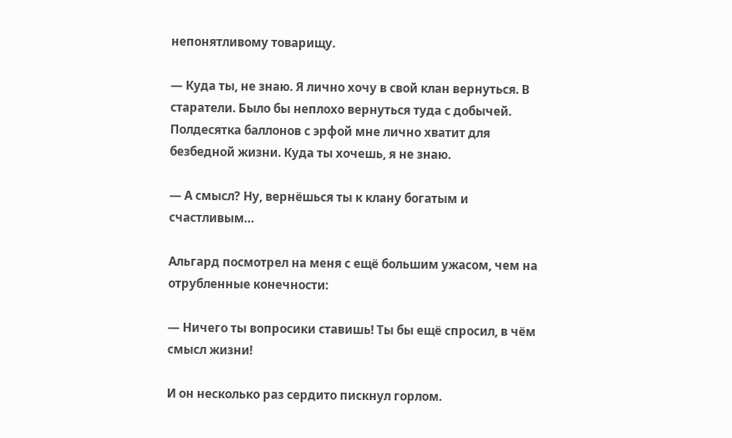непонятливому товарищу.

— Куда ты, не знаю. Я лично хочу в свой клан вернуться. В старатели. Было бы неплохо вернуться туда с добычей. Полдесятка баллонов с эрфой мне лично хватит для безбедной жизни. Куда ты хочешь, я не знаю.

— А смысл? Ну, вернёшься ты к клану богатым и счастливым…

Альгард посмотрел на меня с ещё большим ужасом, чем на отрубленные конечности:

— Ничего ты вопросики ставишь! Ты бы ещё спросил, в чём смысл жизни!

И он несколько раз сердито пискнул горлом.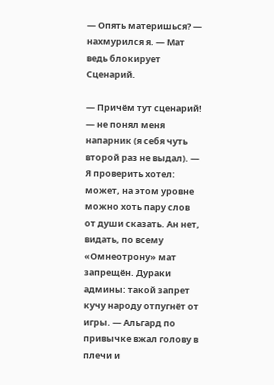— Опять материшься? — нахмурился я. — Мат ведь блокирует Сценарий.

— Причём тут сценарий! — не понял меня напарник (я себя чуть второй раз не выдал). — Я проверить хотел: может, на этом уровне можно хоть пару слов от души сказать. Ан нет, видать, по всему «Омнеотрону» мат запрещён. Дураки админы: такой запрет кучу народу отпугнёт от игры. — Альгард по привычке вжал голову в плечи и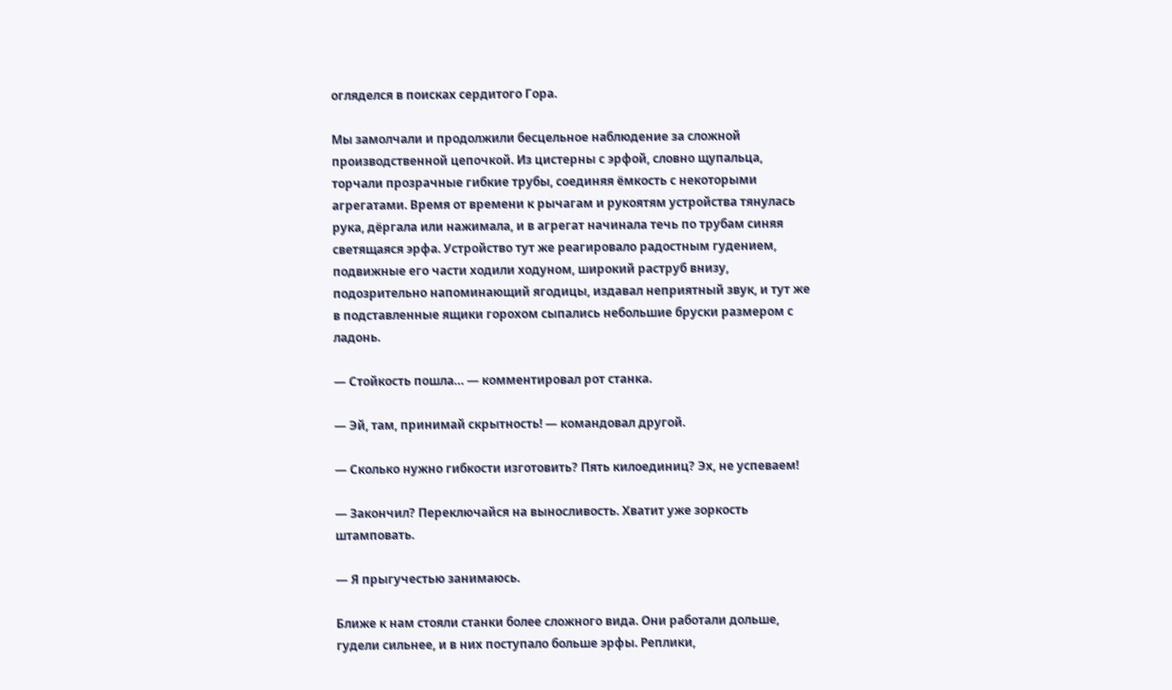огляделся в поисках сердитого Гора.

Мы замолчали и продолжили бесцельное наблюдение за сложной производственной цепочкой. Из цистерны с эрфой, словно щупальца, торчали прозрачные гибкие трубы, соединяя ёмкость с некоторыми агрегатами. Время от времени к рычагам и рукоятям устройства тянулась рука, дёргала или нажимала, и в агрегат начинала течь по трубам синяя светящаяся эрфа. Устройство тут же реагировало радостным гудением, подвижные его части ходили ходуном, широкий раструб внизу, подозрительно напоминающий ягодицы, издавал неприятный звук, и тут же в подставленные ящики горохом сыпались небольшие бруски размером с ладонь.

— Стойкость пошла… — комментировал рот станка.

— Эй, там, принимай скрытность! — командовал другой.

— Сколько нужно гибкости изготовить? Пять килоединиц? Эх, не успеваем!

— Закончил? Переключайся на выносливость. Хватит уже зоркость штамповать.

— Я прыгучестью занимаюсь.

Ближе к нам стояли станки более сложного вида. Они работали дольше, гудели сильнее, и в них поступало больше эрфы. Реплики,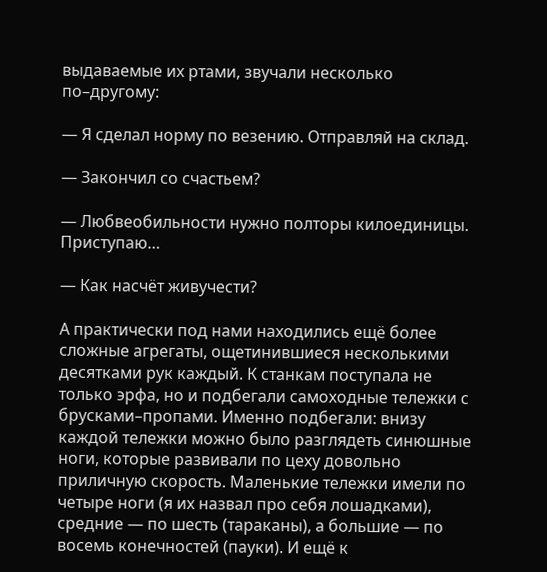выдаваемые их ртами, звучали несколько по–другому:

— Я сделал норму по везению. Отправляй на склад.

— Закончил со счастьем?

— Любвеобильности нужно полторы килоединицы. Приступаю…

— Как насчёт живучести?

А практически под нами находились ещё более сложные агрегаты, ощетинившиеся несколькими десятками рук каждый. К станкам поступала не только эрфа, но и подбегали самоходные тележки с брусками–пропами. Именно подбегали: внизу каждой тележки можно было разглядеть синюшные ноги, которые развивали по цеху довольно приличную скорость. Маленькие тележки имели по четыре ноги (я их назвал про себя лошадками), средние — по шесть (тараканы), а большие — по восемь конечностей (пауки). И ещё к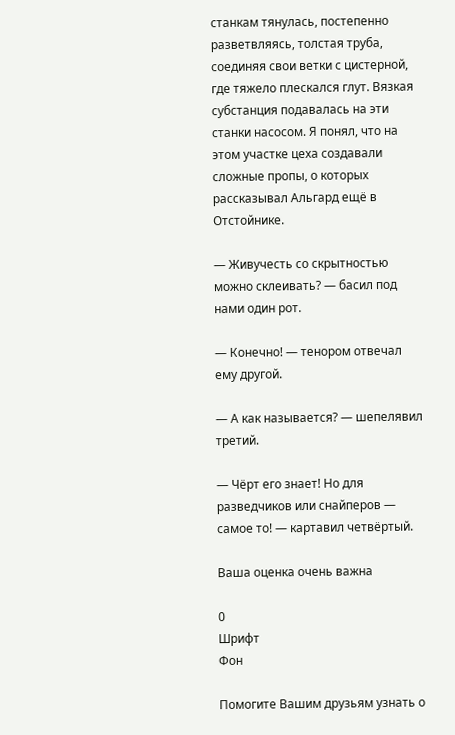станкам тянулась, постепенно разветвляясь, толстая труба, соединяя свои ветки с цистерной, где тяжело плескался глут. Вязкая субстанция подавалась на эти станки насосом. Я понял, что на этом участке цеха создавали сложные пропы, о которых рассказывал Альгард ещё в Отстойнике.

— Живучесть со скрытностью можно склеивать? — басил под нами один рот.

— Конечно! — тенором отвечал ему другой.

— А как называется? — шепелявил третий.

— Чёрт его знает! Но для разведчиков или снайперов — самое то! — картавил четвёртый.

Ваша оценка очень важна

0
Шрифт
Фон

Помогите Вашим друзьям узнать о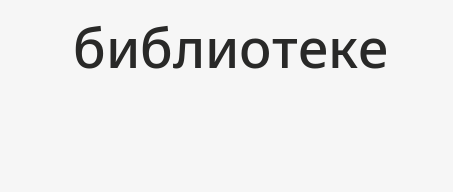библиотеке